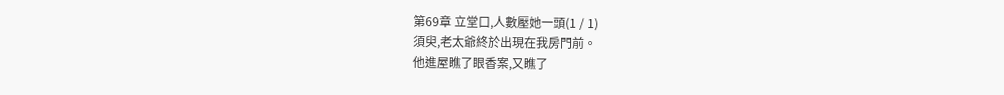第69章 立堂口,人數壓她一頭(1 / 1)
須臾,老太爺終於出現在我房門前。
他進屋瞧了眼香案,又瞧了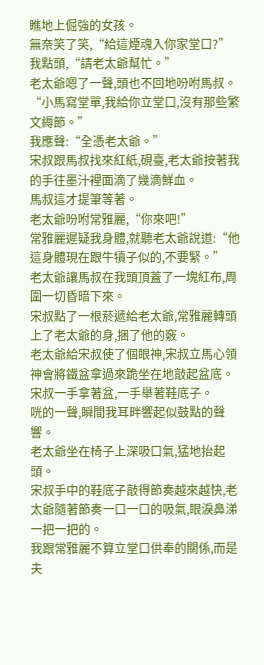瞧地上倔強的女孩。
無奈笑了笑,“給這煙魂入你家堂口?”
我點頭,“請老太爺幫忙。”
老太爺嗯了一聲,頭也不回地吩咐馬叔。
“小馬寫堂單,我給你立堂口,沒有那些繁文縟節。”
我應聲:“全憑老太爺。”
宋叔跟馬叔找來紅紙,硯臺,老太爺按著我的手往墨汁裡面滴了幾滴鮮血。
馬叔這才提筆等著。
老太爺吩咐常雅麗,“你來吧!”
常雅麗遲疑我身體,就聽老太爺說道:“他這身體現在跟牛犢子似的,不要緊。”
老太爺讓馬叔在我頭頂蓋了一塊紅布,周圍一切昏暗下來。
宋叔點了一根菸遞給老太爺,常雅麗轉頭上了老太爺的身,捆了他的竅。
老太爺給宋叔使了個眼神,宋叔立馬心領神會將鐵盆拿過來跪坐在地敲起盆底。
宋叔一手拿著盆,一手舉著鞋底子。
咣的一聲,瞬間我耳畔響起似鼓點的聲響。
老太爺坐在椅子上深吸口氣,猛地抬起頭。
宋叔手中的鞋底子敲得節奏越來越快,老太爺隨著節奏一口一口的吸氣,眼淚鼻涕一把一把的。
我跟常雅麗不算立堂口供奉的關係,而是夫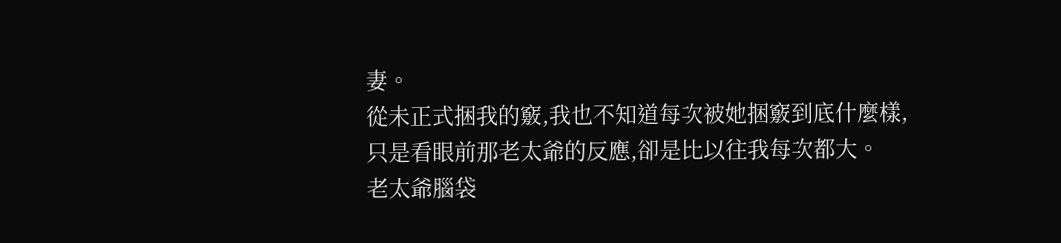妻。
從未正式捆我的竅,我也不知道每次被她捆竅到底什麼樣,只是看眼前那老太爺的反應,卻是比以往我每次都大。
老太爺腦袋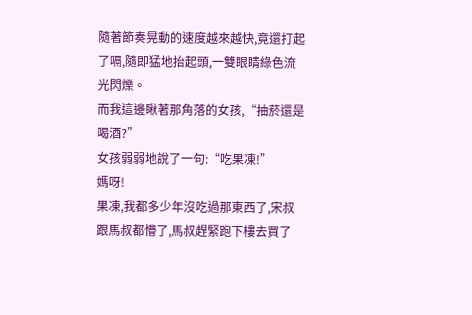隨著節奏晃動的速度越來越快,竟還打起了嗝,隨即猛地抬起頭,一雙眼睛綠色流光閃爍。
而我這邊瞅著那角落的女孩,“抽菸還是喝酒?”
女孩弱弱地說了一句:“吃果凍!”
媽呀!
果凍,我都多少年沒吃過那東西了,宋叔跟馬叔都懵了,馬叔趕緊跑下樓去買了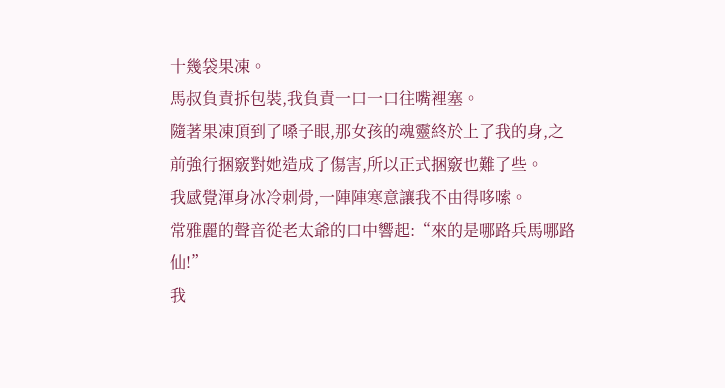十幾袋果凍。
馬叔負責拆包裝,我負責一口一口往嘴裡塞。
隨著果凍頂到了嗓子眼,那女孩的魂靈終於上了我的身,之前強行捆竅對她造成了傷害,所以正式捆竅也難了些。
我感覺渾身冰冷刺骨,一陣陣寒意讓我不由得哆嗦。
常雅麗的聲音從老太爺的口中響起:“來的是哪路兵馬哪路仙!”
我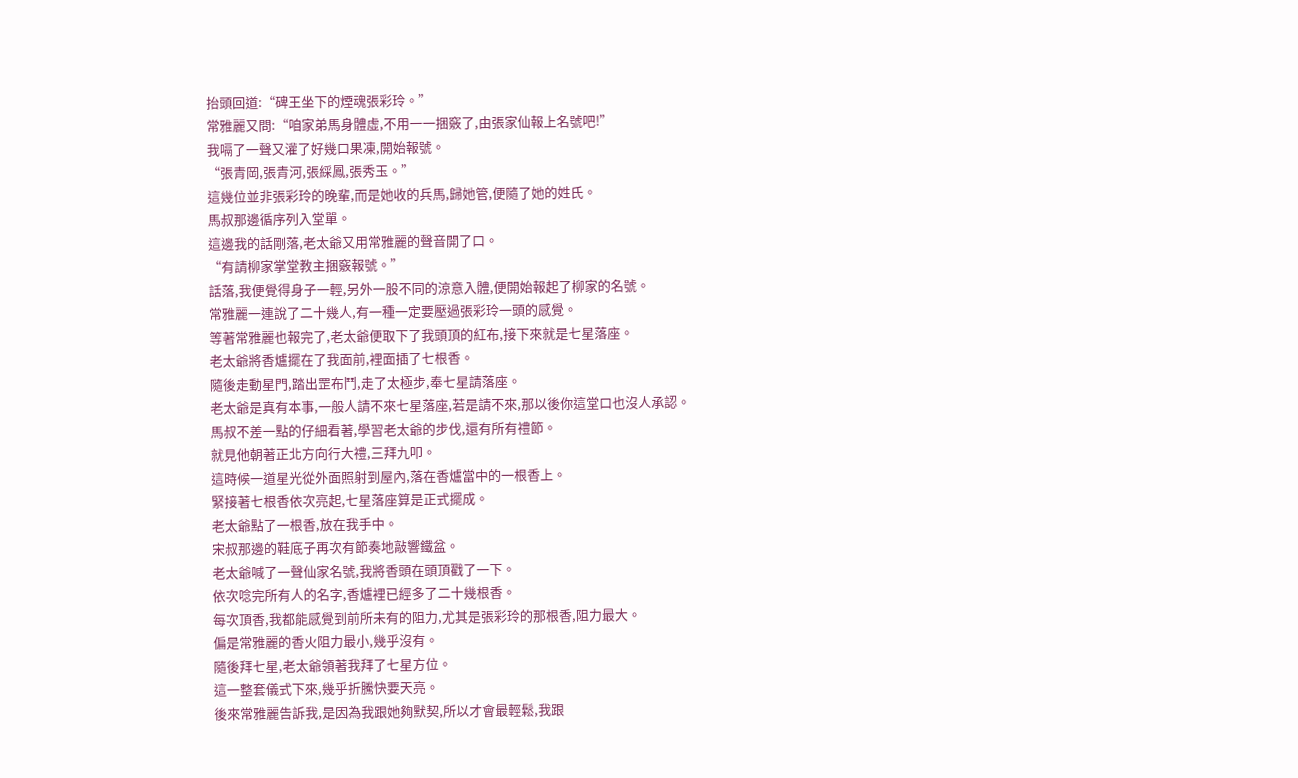抬頭回道:“碑王坐下的煙魂張彩玲。”
常雅麗又問:“咱家弟馬身體虛,不用一一捆竅了,由張家仙報上名號吧!”
我嗝了一聲又灌了好幾口果凍,開始報號。
“張青岡,張青河,張綵鳳,張秀玉。”
這幾位並非張彩玲的晚輩,而是她收的兵馬,歸她管,便隨了她的姓氏。
馬叔那邊循序列入堂單。
這邊我的話剛落,老太爺又用常雅麗的聲音開了口。
“有請柳家掌堂教主捆竅報號。”
話落,我便覺得身子一輕,另外一股不同的涼意入體,便開始報起了柳家的名號。
常雅麗一連說了二十幾人,有一種一定要壓過張彩玲一頭的感覺。
等著常雅麗也報完了,老太爺便取下了我頭頂的紅布,接下來就是七星落座。
老太爺將香爐擺在了我面前,裡面插了七根香。
隨後走動星門,踏出罡布鬥,走了太極步,奉七星請落座。
老太爺是真有本事,一般人請不來七星落座,若是請不來,那以後你這堂口也沒人承認。
馬叔不差一點的仔細看著,學習老太爺的步伐,還有所有禮節。
就見他朝著正北方向行大禮,三拜九叩。
這時候一道星光從外面照射到屋內,落在香爐當中的一根香上。
緊接著七根香依次亮起,七星落座算是正式擺成。
老太爺點了一根香,放在我手中。
宋叔那邊的鞋底子再次有節奏地敲響鐵盆。
老太爺喊了一聲仙家名號,我將香頭在頭頂戳了一下。
依次唸完所有人的名字,香爐裡已經多了二十幾根香。
每次頂香,我都能感覺到前所未有的阻力,尤其是張彩玲的那根香,阻力最大。
偏是常雅麗的香火阻力最小,幾乎沒有。
隨後拜七星,老太爺領著我拜了七星方位。
這一整套儀式下來,幾乎折騰快要天亮。
後來常雅麗告訴我,是因為我跟她夠默契,所以才會最輕鬆,我跟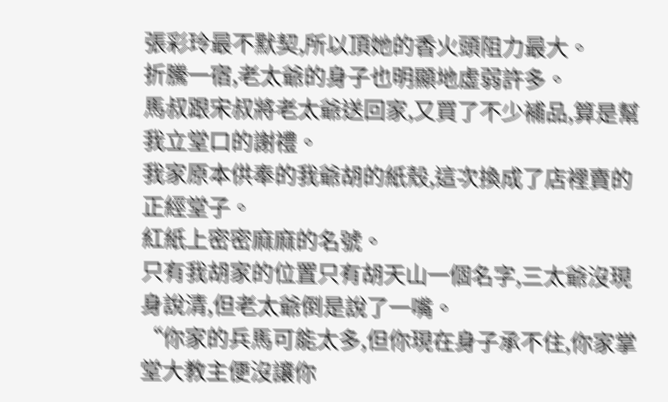張彩玲最不默契,所以頂她的香火頭阻力最大。
折騰一宿,老太爺的身子也明顯地虛弱許多。
馬叔跟宋叔將老太爺送回家,又買了不少補品,算是幫我立堂口的謝禮。
我家原本供奉的我爺胡的紙殼,這次換成了店裡賣的正經堂子。
紅紙上密密麻麻的名號。
只有我胡家的位置只有胡天山一個名字,三太爺沒現身說清,但老太爺倒是說了一嘴。
“你家的兵馬可能太多,但你現在身子承不住,你家掌堂大教主便沒讓你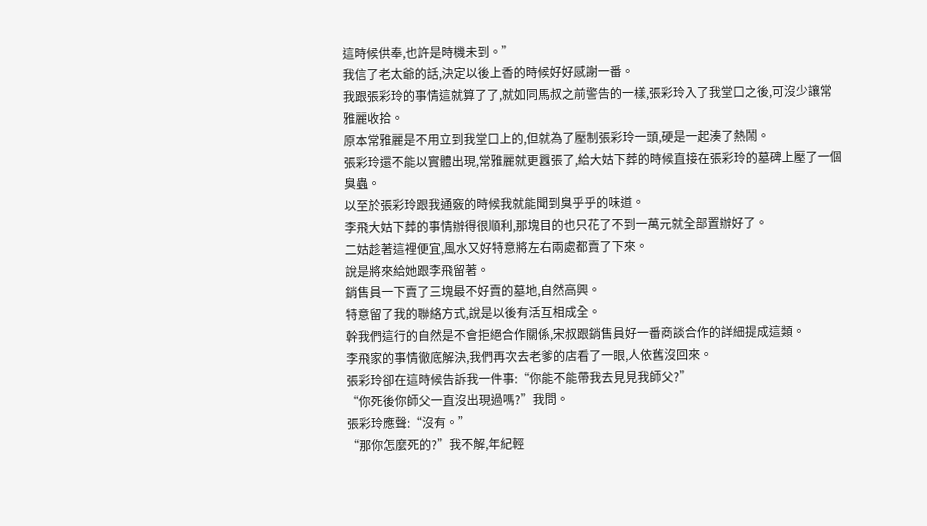這時候供奉,也許是時機未到。”
我信了老太爺的話,決定以後上香的時候好好感謝一番。
我跟張彩玲的事情這就算了了,就如同馬叔之前警告的一樣,張彩玲入了我堂口之後,可沒少讓常雅麗收拾。
原本常雅麗是不用立到我堂口上的,但就為了壓制張彩玲一頭,硬是一起湊了熱鬧。
張彩玲還不能以實體出現,常雅麗就更囂張了,給大姑下葬的時候直接在張彩玲的墓碑上壓了一個臭蟲。
以至於張彩玲跟我通竅的時候我就能聞到臭乎乎的味道。
李飛大姑下葬的事情辦得很順利,那塊目的也只花了不到一萬元就全部置辦好了。
二姑趁著這裡便宜,風水又好特意將左右兩處都賣了下來。
說是將來給她跟李飛留著。
銷售員一下賣了三塊最不好賣的墓地,自然高興。
特意留了我的聯絡方式,說是以後有活互相成全。
幹我們這行的自然是不會拒絕合作關係,宋叔跟銷售員好一番商談合作的詳細提成這類。
李飛家的事情徹底解決,我們再次去老爹的店看了一眼,人依舊沒回來。
張彩玲卻在這時候告訴我一件事:“你能不能帶我去見見我師父?”
“你死後你師父一直沒出現過嗎?”我問。
張彩玲應聲:“沒有。”
“那你怎麼死的?”我不解,年紀輕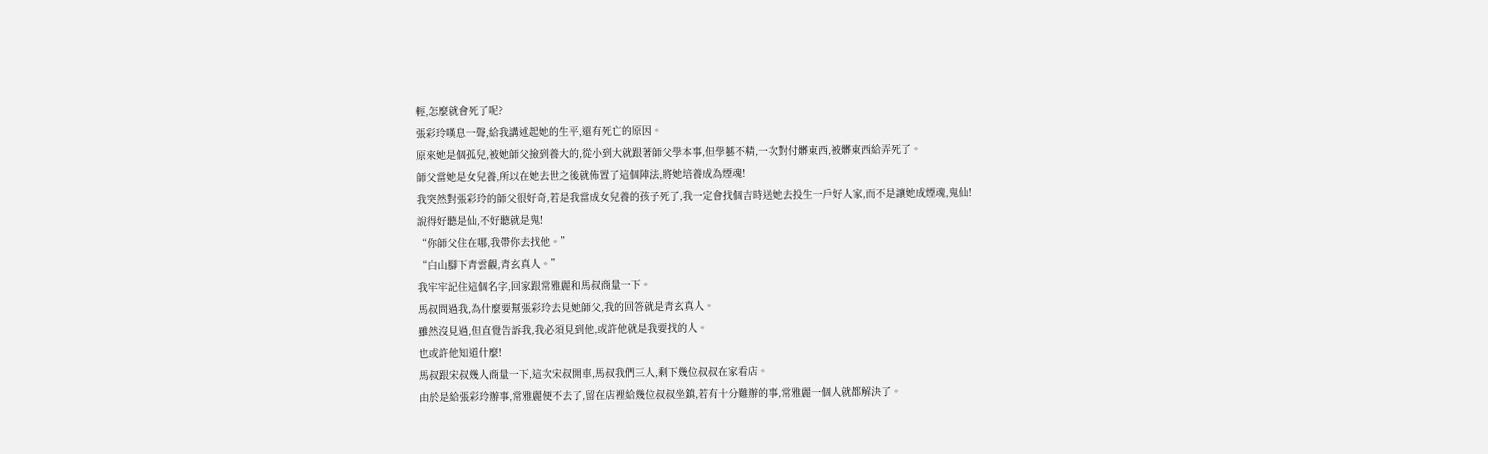輕,怎麼就會死了呢?
張彩玲嘆息一聲,給我講述起她的生平,還有死亡的原因。
原來她是個孤兒,被她師父撿到養大的,從小到大就跟著師父學本事,但學藝不精,一次對付髒東西,被髒東西給弄死了。
師父當她是女兒養,所以在她去世之後就佈置了這個陣法,將她培養成為煙魂!
我突然對張彩玲的師父很好奇,若是我當成女兒養的孩子死了,我一定會找個吉時送她去投生一戶好人家,而不是讓她成煙魂,鬼仙!
說得好聽是仙,不好聽就是鬼!
“你師父住在哪,我帶你去找他。”
“白山腳下青雲觀,青玄真人。”
我牢牢記住這個名字,回家跟常雅麗和馬叔商量一下。
馬叔問過我,為什麼要幫張彩玲去見她師父,我的回答就是青玄真人。
雖然沒見過,但直覺告訴我,我必須見到他,或許他就是我要找的人。
也或許他知道什麼!
馬叔跟宋叔幾人商量一下,這次宋叔開車,馬叔我們三人,剩下幾位叔叔在家看店。
由於是給張彩玲辦事,常雅麗便不去了,留在店裡給幾位叔叔坐鎮,若有十分難辦的事,常雅麗一個人就都解決了。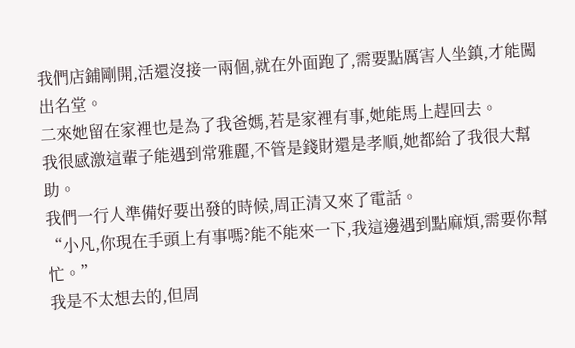我們店鋪剛開,活還沒接一兩個,就在外面跑了,需要點厲害人坐鎮,才能闖出名堂。
二來她留在家裡也是為了我爸媽,若是家裡有事,她能馬上趕回去。
我很感激這輩子能遇到常雅麗,不管是錢財還是孝順,她都給了我很大幫助。
我們一行人準備好要出發的時候,周正清又來了電話。
“小凡,你現在手頭上有事嗎?能不能來一下,我這邊遇到點麻煩,需要你幫忙。”
我是不太想去的,但周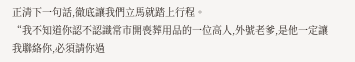正清下一句話,徹底讓我們立馬就踏上行程。
“我不知道你認不認識常市開喪葬用品的一位高人,外號老爹,是他一定讓我聯絡你,必須請你過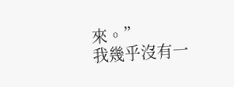來。”
我幾乎沒有一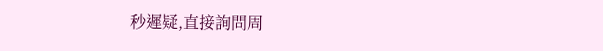秒遲疑,直接詢問周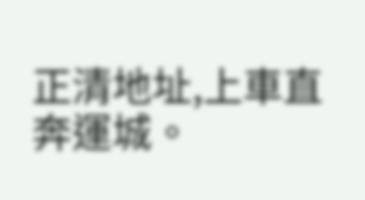正清地址,上車直奔運城。